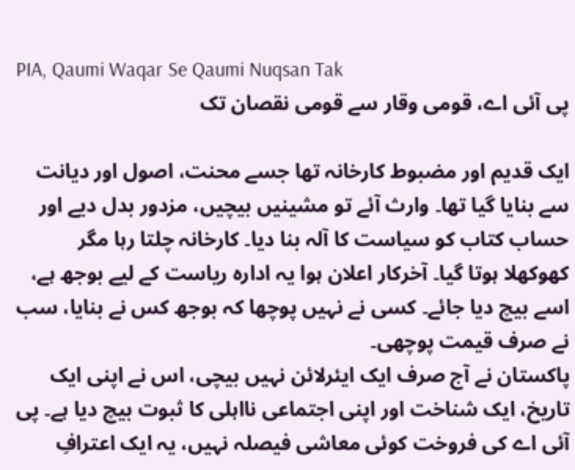PIA, Qaumi Waqar Se Qaumi Nuqsan Tak
پی آئی اے، قومی وقار سے قومی نقصان تک

ایک قدیم اور مضبوط کارخانہ تھا جسے محنت، اصول اور دیانت سے بنایا گیا تھا۔ وارث آئے تو مشینیں بیچیں، مزدور بدل دیے اور حساب کتاب کو سیاست کا آلہ بنا دیا۔ کارخانہ چلتا رہا مگر کھوکھلا ہوتا گیا۔ آخرکار اعلان ہوا یہ ادارہ ریاست کے لیے بوجھ ہے، اسے بیچ دیا جائے۔ کسی نے نہیں پوچھا کہ بوجھ کس نے بنایا، سب نے صرف قیمت پوچھی۔
پاکستان نے آج صرف ایک ایئرلائن نہیں بیچی، اس نے اپنی ایک تاریخ، ایک شناخت اور اپنی اجتماعی نااہلی کا ثبوت بیچ دیا ہے۔ پی آئی اے کی فروخت کوئی معاشی فیصلہ نہیں، یہ ایک اعترافِ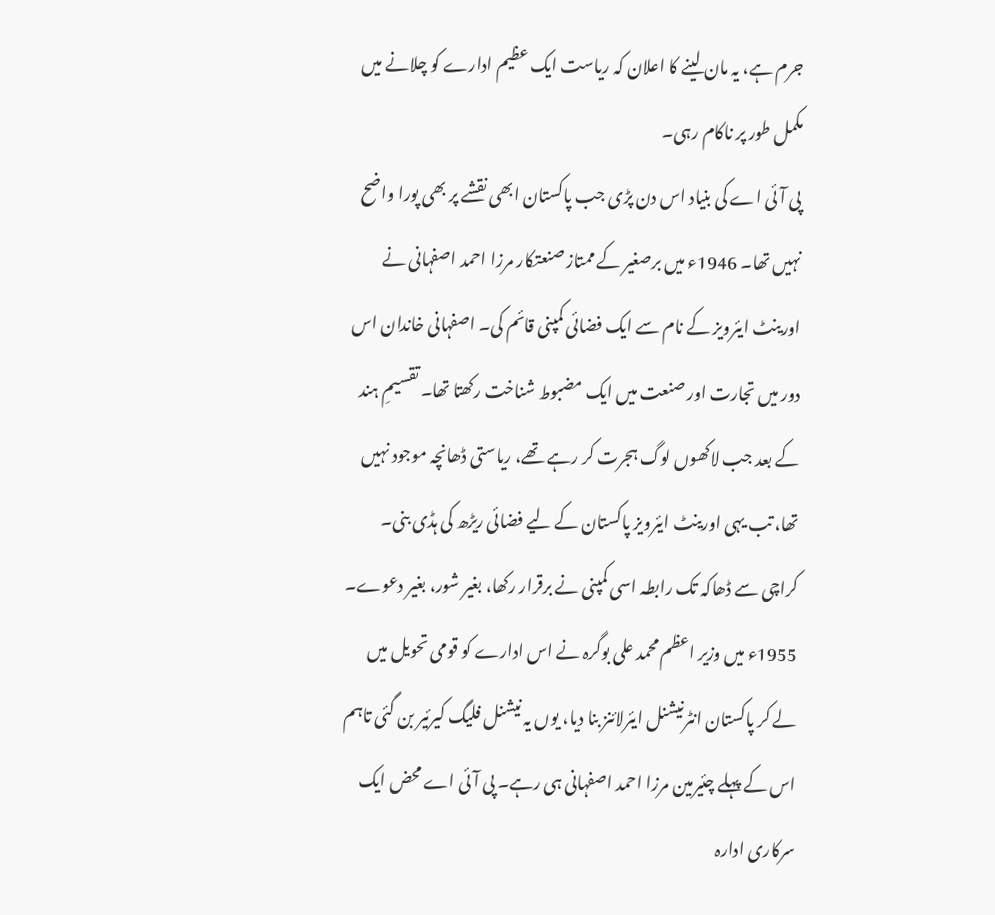جرم ہے، یہ مان لینے کا اعلان کہ ریاست ایک عظیم ادارے کو چلانے میں مکمل طور پر ناکام رہی۔
پی آئی اے کی بنیاد اس دن پڑی جب پاکستان ابھی نقشے پر بھی پورا واضح نہیں تھا۔ 1946ء میں برصغیر کے ممتاز صنعتکار مرزا احمد اصفہانی نے اورینٹ ایئرویز کے نام سے ایک فضائی کمپنی قائم کی۔ اصفہانی خاندان اس دور میں تجارت اور صنعت میں ایک مضبوط شناخت رکھتا تھا۔ تقسیمِ ہند کے بعد جب لاکھوں لوگ ہجرت کر رہے تھے، ریاستی ڈھانچہ موجود نہیں تھا، تب یہی اورینٹ ایئرویز پاکستان کے لیے فضائی ریڑھ کی ہڈی بنی۔ کراچی سے ڈھاکہ تک رابطہ اسی کمپنی نے برقرار رکھا، بغیر شور، بغیر دعوے۔
1955ء میں وزیر اعظم محمد علی بوگرہ نے اس ادارے کو قومی تحویل میں لے کر پاکستان انٹرنیشنل ایئرلائنز بنا دیا، یوں یہ نیشنل فلیگ کیرئیر بن گئی تاہم اس کے پہلے چئیرمین مرزا احمد اصفہانی ہی رہے۔ پی آئی اے محض ایک سرکاری ادارہ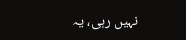نہیں رہی، یہ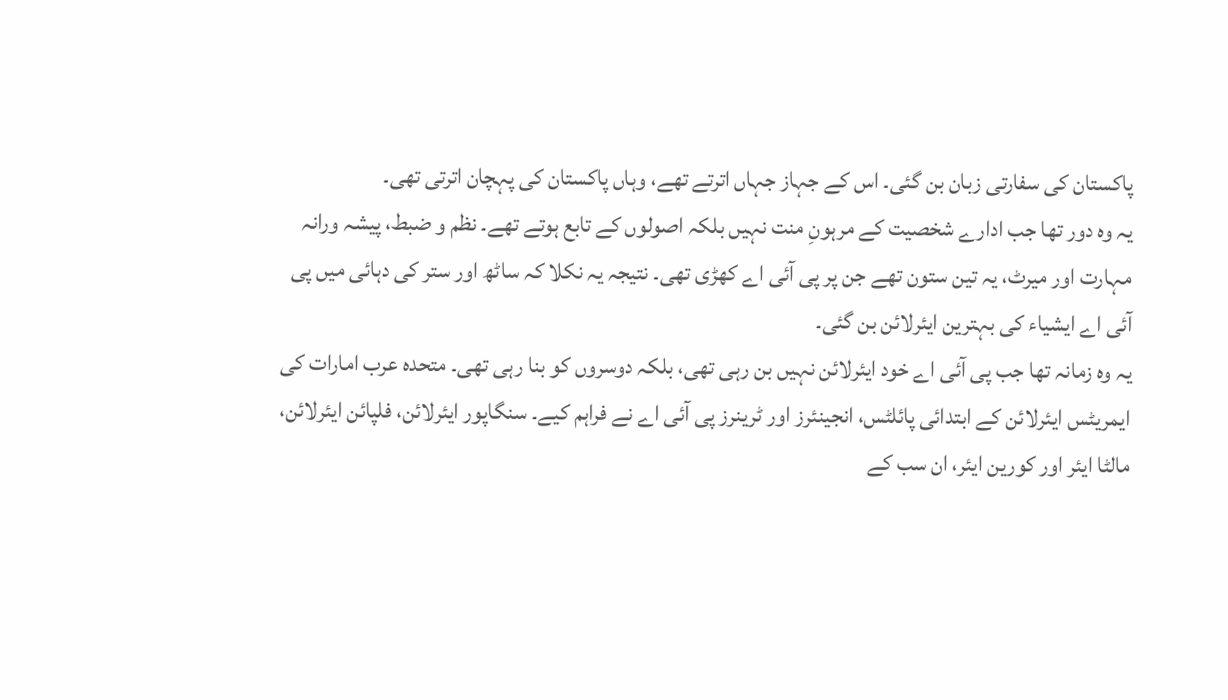پاکستان کی سفارتی زبان بن گئی۔ اس کے جہاز جہاں اترتے تھے، وہاں پاکستان کی پہچان اترتی تھی۔
یہ وہ دور تھا جب ادارے شخصیت کے مرہونِ منت نہیں بلکہ اصولوں کے تابع ہوتے تھے۔ نظم و ضبط، پیشہ ورانہ مہارت اور میرٹ، یہ تین ستون تھے جن پر پی آئی اے کھڑی تھی۔ نتیجہ یہ نکلا کہ ساٹھ اور ستر کی دہائی میں پی آئی اے ایشیاء کی بہترین ایئرلائن بن گئی۔
یہ وہ زمانہ تھا جب پی آئی اے خود ایئرلائن نہیں بن رہی تھی، بلکہ دوسروں کو بنا رہی تھی۔ متحدہ عرب امارات کی ایمریٹس ایئرلائن کے ابتدائی پائلٹس، انجینئرز اور ٹرینرز پی آئی اے نے فراہم کیے۔ سنگاپور ایئرلائن، فلپائن ایئرلائن، مالٹا ایئر اور کورین ایئر، ان سب کے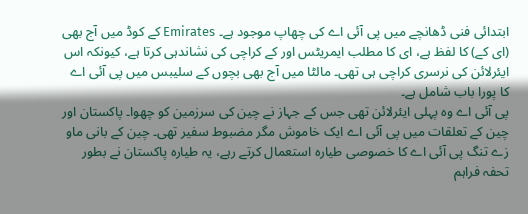ابتدائی فنی ڈھانچے میں پی آئی اے کی چھاپ موجود ہے۔ Emirates کے کوڈ میں آج بھی (ای کے) کا لفظ ہے، ای کا مطلب ایمریٹس اور کے کراچی کی نشاندہی کرتا ہے، کیونکہ اس ایئرلائن کی نرسری کراچی ہی تھی۔ مالٹا میں آج بھی بچوں کے سلیبس میں پی آئی اے کا پورا باب شامل ہے۔
پی آئی اے وہ پہلی ایئرلائن تھی جس کے جہاز نے چین کی سرزمین کو چھوا۔ پاکستان اور چین کے تعلقات میں پی آئی اے ایک خاموش مگر مضبوط سفیر تھی۔ چین کے بانی ماو زے تنگ پی آئی اے کا خصوصی طیارہ استعمال کرتے رہے، یہ طیارہ پاکستان نے بطور تحفہ فراہم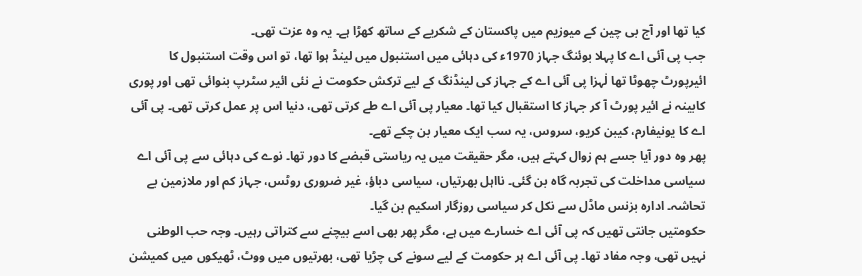کیا تھا اور آج بی چین کے میوزیم میں پاکستان کے شکریے کے ساتھ کھڑا ہے۔ یہ وہ عزت تھی۔
جب پی آئی اے کا پہلا بوئنگ جہاز 1970ء کی دہائی میں استنبول میں لینڈ ہوا تھا، تو اس وقت استنبول کا ائیرپورٹ چھوٹا تھا لٰہزا پی آئی اے کے جہاز کی لینڈنگ کے لیے ترکش حکومت نے نئی ائیر سٹرپ بنوائی تھی اور پوری کابینہ نے ائیر پورٹ آ کر جہاز کا استقبال کیا تھا۔ معیار پی آئی اے طے کرتی تھی، دنیا اس پر عمل کرتی تھی۔ پی آئی اے کا یونیفارم، کیبن کریو، سروس، یہ سب ایک معیار بن چکے تھے۔
پھر وہ دور آیا جسے ہم زوال کہتے ہیں، مگر حقیقت میں یہ ریاستی قبضے کا دور تھا۔ نوے کی دہائی سے پی آئی اے سیاسی مداخلت کی تجربہ گاہ بن گئی۔ نااہل بھرتیاں، سیاسی دباؤ، غیر ضروری روٹس، جہاز کم اور ملازمین بے تحاشہ۔ ادارہ بزنس ماڈل سے نکل کر سیاسی روزگار اسکیم بن گیا۔
حکومتیں جانتی تھیں کہ پی آئی اے خسارے میں ہے، مگر پھر بھی اسے بیچنے سے کتراتی رہیں۔ وجہ حب الوطنی نہیں تھی، وجہ مفاد تھا۔ پی آئی اے ہر حکومت کے لیے سونے کی چڑیا تھی، بھرتیوں میں ووٹ، ٹھیکوں میں کمیشن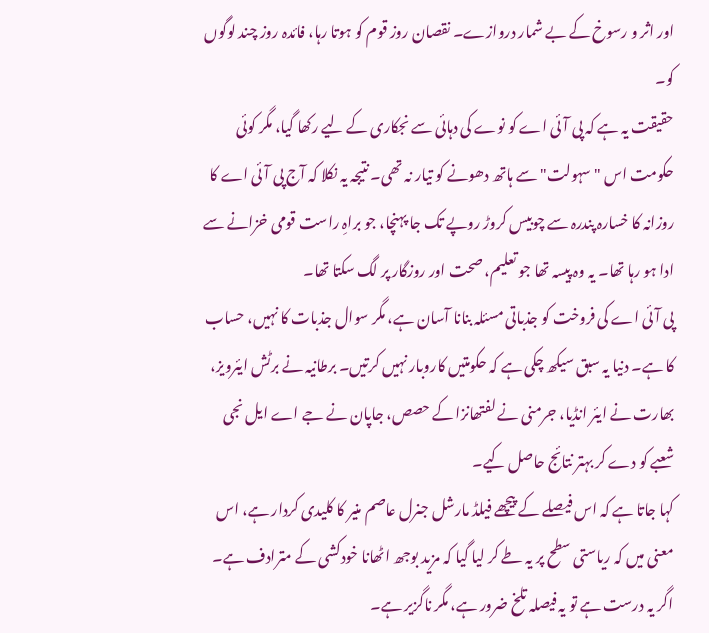اور اثر و رسوخ کے بے شمار دروازے۔ نقصان روز قوم کو ہوتا رہا، فائدہ روز چند لوگوں کو۔
حقیقت یہ ہے کہ پی آئی اے کو نوے کی دہائی سے نجکاری کے لیے رکھا گیا، مگر کوئی حکومت اس "سہولت" سے ہاتھ دھونے کو تیار نہ تھی۔ نتیجہ یہ نکلا کہ آج پی آئی اے کا روزانہ کا خسارہ پندرہ سے چوبیس کروڑ روپے تک جا پہنچا، جو براہِ راست قومی خزانے سے ادا ہو رہا تھا۔ یہ وہ پیسہ تھا جو تعلیم، صحت اور روزگار پر لگ سکتا تھا۔
پی آئی اے کی فروخت کو جذباتی مسئلہ بنانا آسان ہے، مگر سوال جذبات کا نہیں، حساب کا ہے۔ دنیا یہ سبق سیکھ چکی ہے کہ حکومتیں کاروبار نہیں کرتیں۔ برطانیہ نے برٹش ایئرویز، بھارت نے ایئر انڈیا، جرمنی نے لفتھانزا کے حصص، جاپان نے جے اے ایل نجی شعبے کو دے کر بہتر نتائج حاصل کیے۔
کہا جاتا ہے کہ اس فیصلے کے پیچھے فیلڈ مارشل جنرل عاصم منیر کا کلیدی کردار ہے، اس معنی میں کہ ریاستی سطح پر یہ طے کر لیا گیا کہ مزید بوجھ اٹھانا خودکشی کے مترادف ہے۔ اگر یہ درست ہے تو یہ فیصلہ تلخ ضرور ہے، مگر ناگزیر ہے۔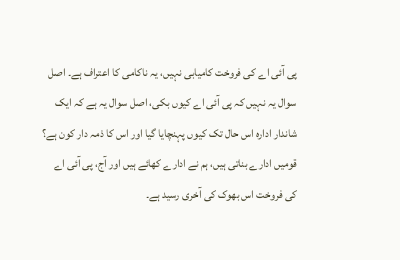پی آئی اے کی فروخت کامیابی نہیں، یہ ناکامی کا اعتراف ہے۔ اصل سوال یہ نہیں کہ پی آئی اے کیوں بکی، اصل سوال یہ ہے کہ ایک شاندار ادارہ اس حال تک کیوں پہنچایا گیا اور اس کا ذمہ دار کون ہے؟
قومیں ادارے بناتی ہیں، ہم نے ادارے کھائے ہیں اور آج، پی آئی اے کی فروخت اس بھوک کی آخری رسید ہے۔